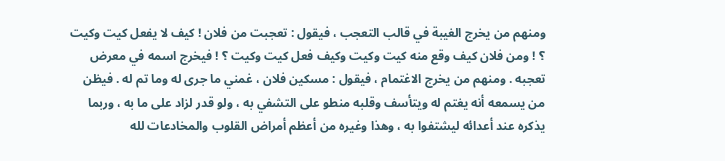ومنهم من يخرج الغيبة في قالب التعجب ، فيقول : تعجبت من فلان ! كيف لا يفعل كيت وكيت ؟ ! ومن فلان كيف وقع منه كيت وكيت وكيف فعل كيت وكيت ؟ ! فيخرج اسمه في معرض تعجبه . ومنهم من يخرج الاغتمام ، فيقول : مسكين فلان ، غمني ما جرى له وما تم له . فيظن من يسمعه أنه يغتم له ويتأسف وقلبه منطو على التشفي به ، ولو قدر لزاد على ما به ، وربما يذكره عند أعدائه ليشتفوا به ، وهذا وغيره من أعظم أمراض القلوب والمخادعات لله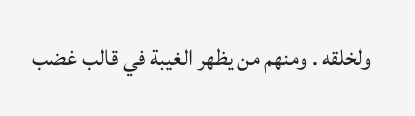ولخلقه . ومنهم من يظهر الغيبة في قالب غضب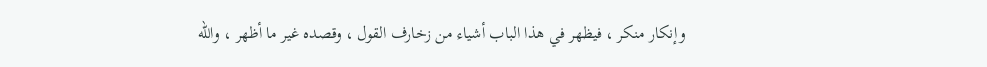وإنكار منكر ، فيظهر في هذا الباب أشياء من زخارف القول ، وقصده غير ما أظهر ، والله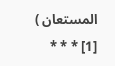المستعان ) [1] * * *